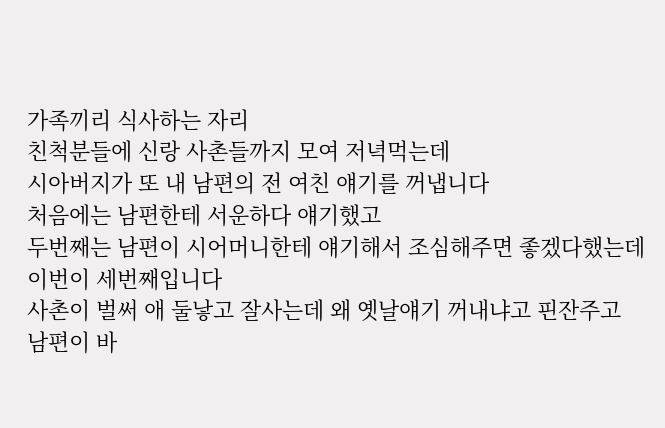가족끼리 식사하는 자리
친척분들에 신랑 사촌들까지 모여 저녁먹는데
시아버지가 또 내 남편의 전 여친 얘기를 꺼냅니다
처음에는 남편한테 서운하다 얘기했고
두번째는 남편이 시어머니한테 얘기해서 조심해주면 좋겠다했는데
이번이 세번째입니다
사촌이 벌써 애 둘낳고 잘사는데 왜 옛날얘기 꺼내냐고 핀잔주고
남편이 바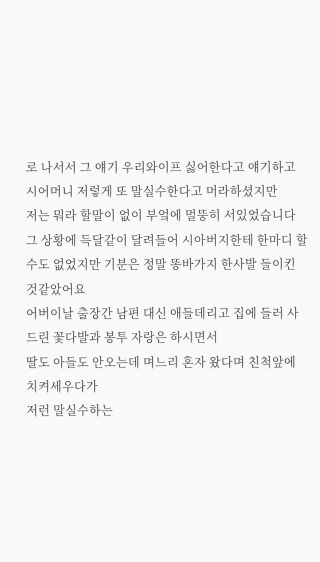로 나서서 그 얘기 우리와이프 싫어한다고 얘기하고
시어머니 저렇게 또 말실수한다고 머라하셨지만
저는 뭐라 할말이 없이 부엌에 멀뚱히 서있었습니다
그 상황에 득달같이 달려들어 시아버지한테 한마디 할 수도 없었지만 기분은 정말 똥바가지 한사발 들이킨 것같았어요
어버이날 출장간 남편 대신 애들데리고 집에 들러 사드린 꽃다발과 봉투 자랑은 하시면서
딸도 아들도 안오는데 며느리 혼자 왔다며 친척앞에 치켜세우다가
저런 말실수하는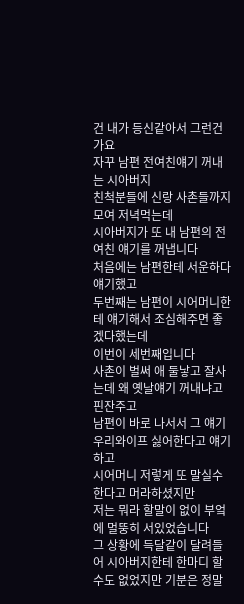건 내가 등신같아서 그런건가요
자꾸 남편 전여친얘기 꺼내는 시아버지
친척분들에 신랑 사촌들까지 모여 저녁먹는데
시아버지가 또 내 남편의 전 여친 얘기를 꺼냅니다
처음에는 남편한테 서운하다 얘기했고
두번째는 남편이 시어머니한테 얘기해서 조심해주면 좋겠다했는데
이번이 세번째입니다
사촌이 벌써 애 둘낳고 잘사는데 왜 옛날얘기 꺼내냐고 핀잔주고
남편이 바로 나서서 그 얘기 우리와이프 싫어한다고 얘기하고
시어머니 저렇게 또 말실수한다고 머라하셨지만
저는 뭐라 할말이 없이 부엌에 멀뚱히 서있었습니다
그 상황에 득달같이 달려들어 시아버지한테 한마디 할 수도 없었지만 기분은 정말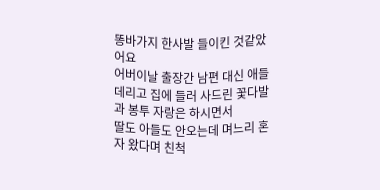똥바가지 한사발 들이킨 것같았어요
어버이날 출장간 남편 대신 애들데리고 집에 들러 사드린 꽃다발과 봉투 자랑은 하시면서
딸도 아들도 안오는데 며느리 혼자 왔다며 친척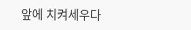앞에 치켜세우다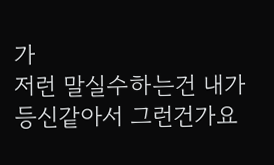가
저런 말실수하는건 내가 등신같아서 그런건가요